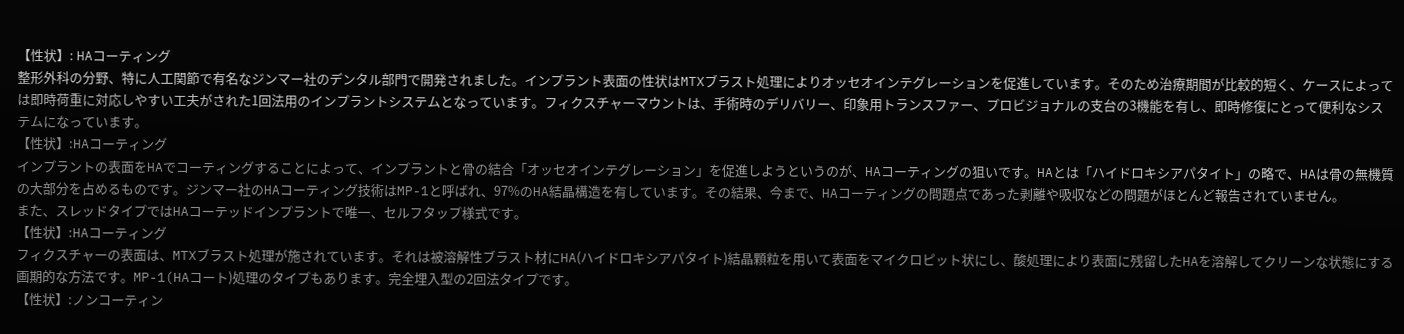【性状】: HAコーティング
整形外科の分野、特に人工関節で有名なジンマー社のデンタル部門で開発されました。インプラント表面の性状はMTXブラスト処理によりオッセオインテグレーションを促進しています。そのため治療期間が比較的短く、ケースによっては即時荷重に対応しやすい工夫がされた1回法用のインプラントシステムとなっています。フィクスチャーマウントは、手術時のデリバリー、印象用トランスファー、プロビジョナルの支台の3機能を有し、即時修復にとって便利なシステムになっています。
【性状】:HAコーティング
インプラントの表面をHAでコーティングすることによって、インプラントと骨の結合「オッセオインテグレーション」を促進しようというのが、HAコーティングの狙いです。HAとは「ハイドロキシアパタイト」の略で、HAは骨の無機質の大部分を占めるものです。ジンマー社のHAコーティング技術はMP-1と呼ばれ、97%のHA結晶構造を有しています。その結果、今まで、HAコーティングの問題点であった剥離や吸収などの問題がほとんど報告されていません。
また、スレッドタイプではHAコーテッドインプラントで唯一、セルフタップ様式です。
【性状】:HAコーティング
フィクスチャーの表面は、MTXブラスト処理が施されています。それは被溶解性ブラスト材にHA(ハイドロキシアパタイト)結晶顆粒を用いて表面をマイクロピット状にし、酸処理により表面に残留したHAを溶解してクリーンな状態にする画期的な方法です。MP-1(HAコート)処理のタイプもあります。完全埋入型の2回法タイプです。
【性状】:ノンコーティン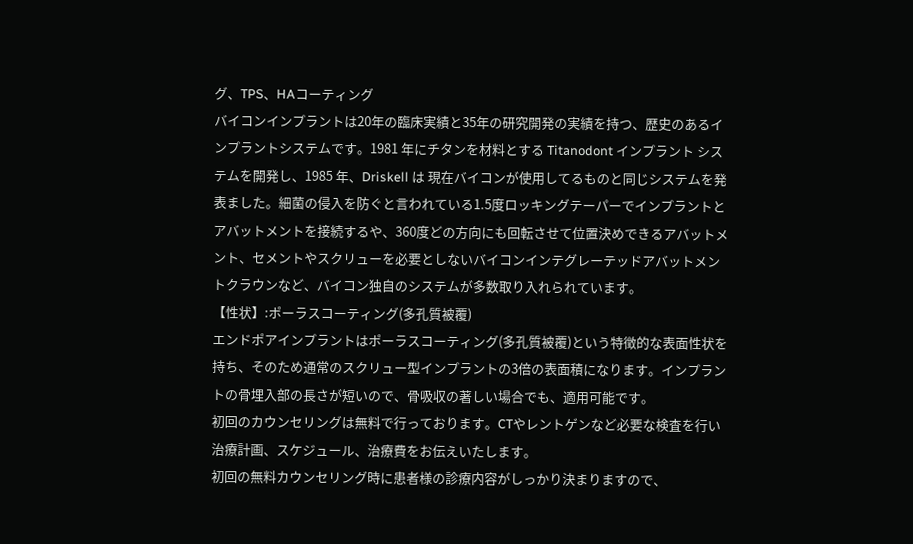グ、TPS、HAコーティング
バイコンインプラントは20年の臨床実績と35年の研究開発の実績を持つ、歴史のあるインプラントシステムです。1981 年にチタンを材料とする Titanodont インプラント システムを開発し、1985 年、Driskell は 現在バイコンが使用してるものと同じシステムを発表ました。細菌の侵入を防ぐと言われている1.5度ロッキングテーパーでインプラントとアバットメントを接続するや、360度どの方向にも回転させて位置決めできるアバットメント、セメントやスクリューを必要としないバイコンインテグレーテッドアバットメントクラウンなど、バイコン独自のシステムが多数取り入れられています。
【性状】:ポーラスコーティング(多孔質被覆)
エンドポアインプラントはポーラスコーティング(多孔質被覆)という特徴的な表面性状を持ち、そのため通常のスクリュー型インプラントの3倍の表面積になります。インプラントの骨埋入部の長さが短いので、骨吸収の著しい場合でも、適用可能です。
初回のカウンセリングは無料で行っております。CTやレントゲンなど必要な検査を行い治療計画、スケジュール、治療費をお伝えいたします。
初回の無料カウンセリング時に患者様の診療内容がしっかり決まりますので、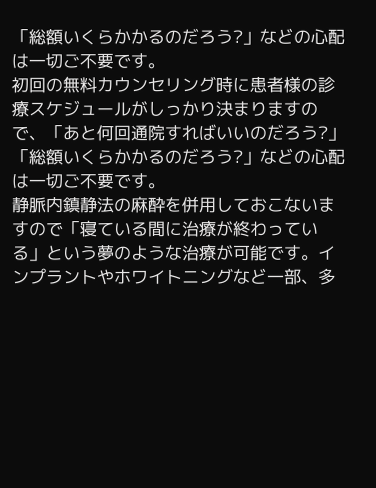「総額いくらかかるのだろう?」などの心配は一切ご不要です。
初回の無料カウンセリング時に患者様の診療スケジュールがしっかり決まりますので、「あと何回通院すればいいのだろう?」「総額いくらかかるのだろう?」などの心配は一切ご不要です。
静脈内鎮静法の麻酔を併用しておこないますので「寝ている間に治療が終わっている」という夢のような治療が可能です。インプラントやホワイトニングなど一部、多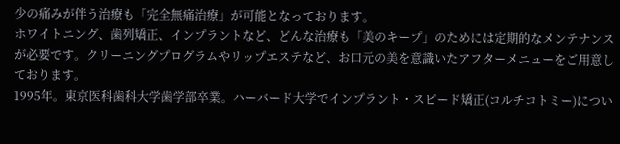少の痛みが伴う治療も「完全無痛治療」が可能となっております。
ホワイトニング、歯列矯正、インプラントなど、どんな治療も「美のキープ」のためには定期的なメンテナンスが必要です。クリーニングプログラムやリップエステなど、お口元の美を意識いたアフターメニューをご用意しております。
1995年。東京医科歯科大学歯学部卒業。ハーバード大学でインプラント・スピード矯正(コルチコトミー)につい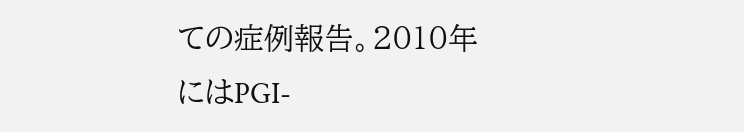ての症例報告。2010年にはPGI-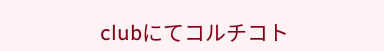clubにてコルチコト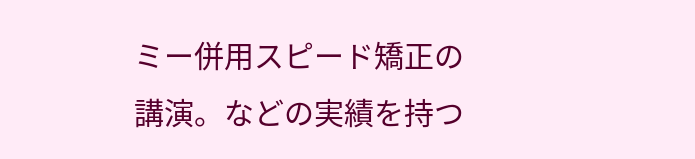ミー併用スピード矯正の講演。などの実績を持つ